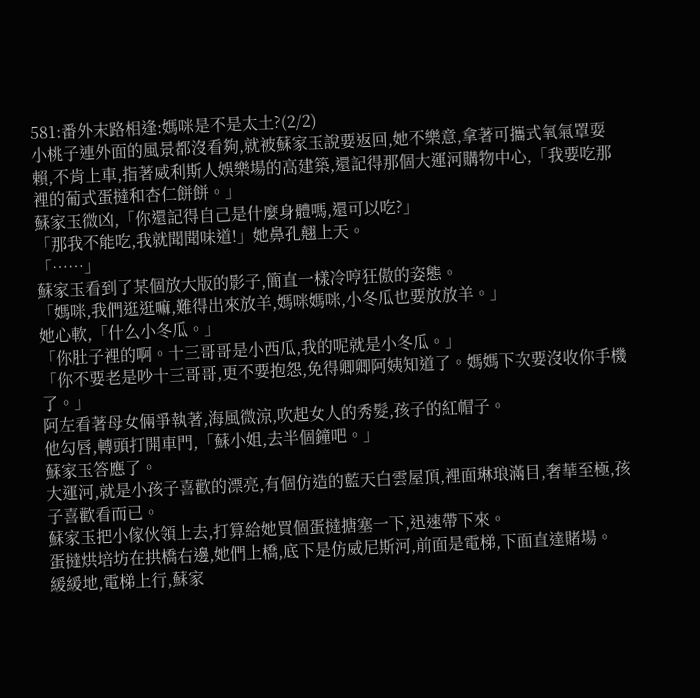581:番外末路相逢:媽咪是不是太土?(2/2)
小桃子連外面的風景都沒看夠,就被蘇家玉說要返回,她不樂意,拿著可攜式氧氣罩耍賴,不肯上車,指著威利斯人娛樂場的高建築,還記得那個大運河購物中心,「我要吃那裡的葡式蛋撻和杏仁餅餅。」
蘇家玉微凶,「你還記得自己是什麼身體嗎,還可以吃?」
「那我不能吃,我就聞聞味道!」她鼻孔翹上天。
「……」
蘇家玉看到了某個放大版的影子,簡直一樣冷哼狂傲的姿態。
「媽咪,我們逛逛嘛,難得出來放羊,媽咪媽咪,小冬瓜也要放放羊。」
她心軟,「什么小冬瓜。」
「你肚子裡的啊。十三哥哥是小西瓜,我的呢就是小冬瓜。」
「你不要老是吵十三哥哥,更不要抱怨,免得卿卿阿姨知道了。媽媽下次要沒收你手機了。」
阿左看著母女倆爭執著,海風微涼,吹起女人的秀髮,孩子的紅帽子。
他勾唇,轉頭打開車門,「蘇小姐,去半個鐘吧。」
蘇家玉答應了。
大運河,就是小孩子喜歡的漂亮,有個仿造的藍天白雲屋頂,裡面琳琅滿目,奢華至極,孩子喜歡看而已。
蘇家玉把小傢伙領上去,打算給她買個蛋撻搪塞一下,迅速帶下來。
蛋撻烘培坊在拱橋右邊,她們上橋,底下是仿威尼斯河,前面是電梯,下面直達賭場。
緩緩地,電梯上行,蘇家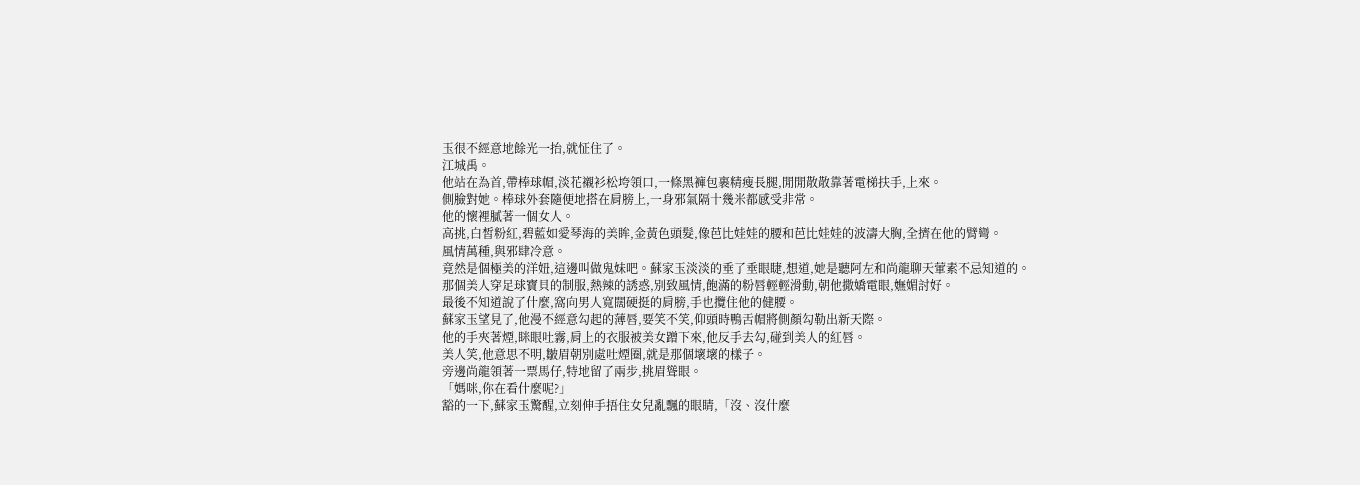玉很不經意地餘光一抬,就怔住了。
江城禹。
他站在為首,帶棒球帽,淡花襯衫松垮領口,一條黑褲包裹精瘦長腿,閒閒散散靠著電梯扶手,上來。
側臉對她。棒球外套隨便地搭在肩膀上,一身邪氣隔十幾米都感受非常。
他的懷裡膩著一個女人。
高挑,白皙粉紅,碧藍如愛琴海的美眸,金黃色頭髮,像芭比娃娃的腰和芭比娃娃的波濤大胸,全擠在他的臂彎。
風情萬種,與邪肆冷意。
竟然是個極美的洋妞,這邊叫做鬼妹吧。蘇家玉淡淡的垂了垂眼睫,想道,她是聽阿左和尚龍聊天葷素不忌知道的。
那個美人穿足球寶貝的制服,熱辣的誘惑,別致風情,飽滿的粉唇輕輕滑動,朝他撒嬌電眼,嫵媚討好。
最後不知道說了什麼,窩向男人寬闊硬挺的肩膀,手也攬住他的健腰。
蘇家玉望見了,他漫不經意勾起的薄唇,要笑不笑,仰頭時鴨舌帽將側顏勾勒出新天際。
他的手夾著煙,眯眼吐霧,肩上的衣服被美女蹭下來,他反手去勾,碰到美人的紅唇。
美人笑,他意思不明,皺眉朝別處吐煙圈,就是那個壞壞的樣子。
旁邊尚龍領著一票馬仔,特地留了兩步,挑眉聳眼。
「媽咪,你在看什麼呢?」
豁的一下,蘇家玉驚醒,立刻伸手捂住女兒亂飄的眼睛,「沒、沒什麼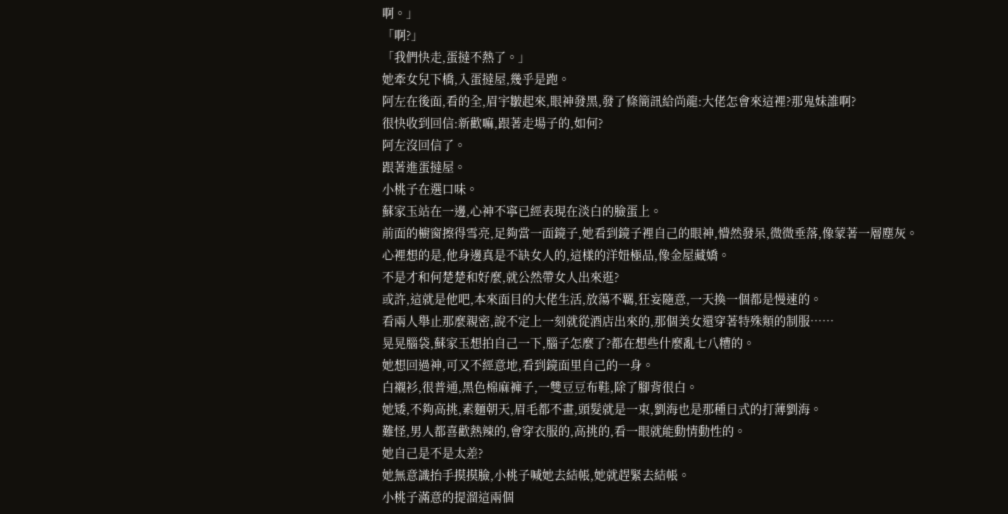啊。」
「啊?」
「我們快走,蛋撻不熱了。」
她牽女兒下橋,入蛋撻屋,幾乎是跑。
阿左在後面,看的全,眉宇皺起來,眼神發黑,發了條簡訊給尚龍:大佬怎會來這裡?那鬼妹誰啊?
很快收到回信:新歡嘛,跟著走場子的,如何?
阿左沒回信了。
跟著進蛋撻屋。
小桃子在選口味。
蘇家玉站在一邊,心神不寧已經表現在淡白的臉蛋上。
前面的櫥窗擦得雪亮,足夠當一面鏡子,她看到鏡子裡自己的眼神,懵然發呆,微微垂落,像蒙著一層塵灰。
心裡想的是,他身邊真是不缺女人的,這樣的洋妞極品,像金屋藏嬌。
不是才和何楚楚和好麼,就公然帶女人出來逛?
或許,這就是他吧,本來面目的大佬生活,放蕩不羈,狂妄隨意,一天換一個都是慢速的。
看兩人舉止那麼親密,說不定上一刻就從酒店出來的,那個美女還穿著特殊類的制服……
晃晃腦袋,蘇家玉想拍自己一下,腦子怎麼了?都在想些什麼亂七八糟的。
她想回過神,可又不經意地,看到鏡面里自己的一身。
白襯衫,很普通,黑色棉麻褲子,一雙豆豆布鞋,除了腳背很白。
她矮,不夠高挑,素麵朝天,眉毛都不畫,頭髮就是一束,劉海也是那種日式的打薄劉海。
難怪,男人都喜歡熱辣的,會穿衣服的,高挑的,看一眼就能動情動性的。
她自己是不是太差?
她無意識抬手摸摸臉,小桃子喊她去結帳,她就趕緊去結帳。
小桃子滿意的提溜這兩個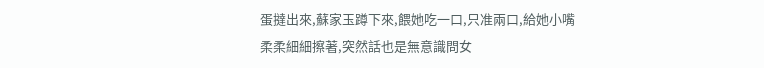蛋撻出來,蘇家玉蹲下來,餵她吃一口,只准兩口,給她小嘴柔柔細細擦著,突然話也是無意識問女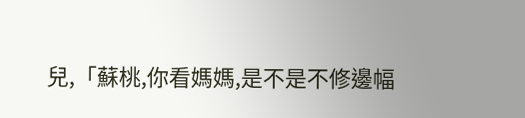兒,「蘇桃,你看媽媽,是不是不修邊幅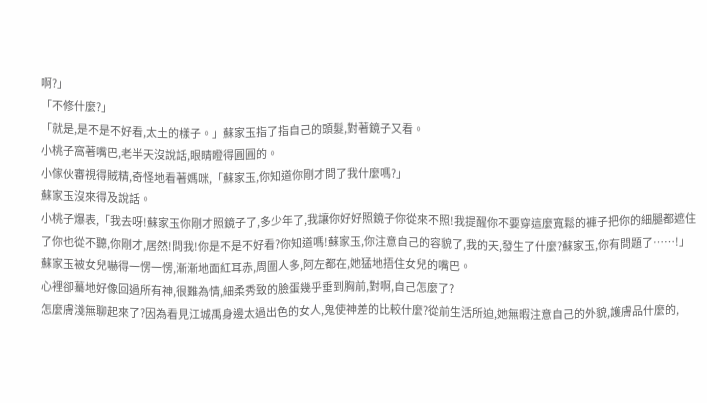啊?」
「不修什麼?」
「就是,是不是不好看,太土的樣子。」蘇家玉指了指自己的頭髮,對著鏡子又看。
小桃子窩著嘴巴,老半天沒說話,眼睛瞪得圓圓的。
小傢伙審視得賊精,奇怪地看著媽咪,「蘇家玉,你知道你剛才問了我什麼嗎?」
蘇家玉沒來得及說話。
小桃子爆表,「我去呀!蘇家玉你剛才照鏡子了,多少年了,我讓你好好照鏡子你從來不照!我提醒你不要穿這麼寬鬆的褲子把你的細腿都遮住了你也從不聽,你剛才,居然!問我!你是不是不好看?你知道嗎!蘇家玉,你注意自己的容貌了,我的天,發生了什麼?蘇家玉,你有問題了……!」
蘇家玉被女兒嚇得一愣一愣,漸漸地面紅耳赤,周圍人多,阿左都在,她猛地捂住女兒的嘴巴。
心裡卻驀地好像回過所有神,很難為情,細柔秀致的臉蛋幾乎垂到胸前,對啊,自己怎麼了?
怎麼膚淺無聊起來了?因為看見江城禹身邊太過出色的女人,鬼使神差的比較什麼?從前生活所迫,她無暇注意自己的外貌,護膚品什麼的,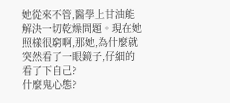她從來不管,醫學上甘油能解決一切乾燥問題。現在她照樣很窮啊,那她,為什麼就突然看了一眼鏡子,仔細的看了下自己?
什麼鬼心態?